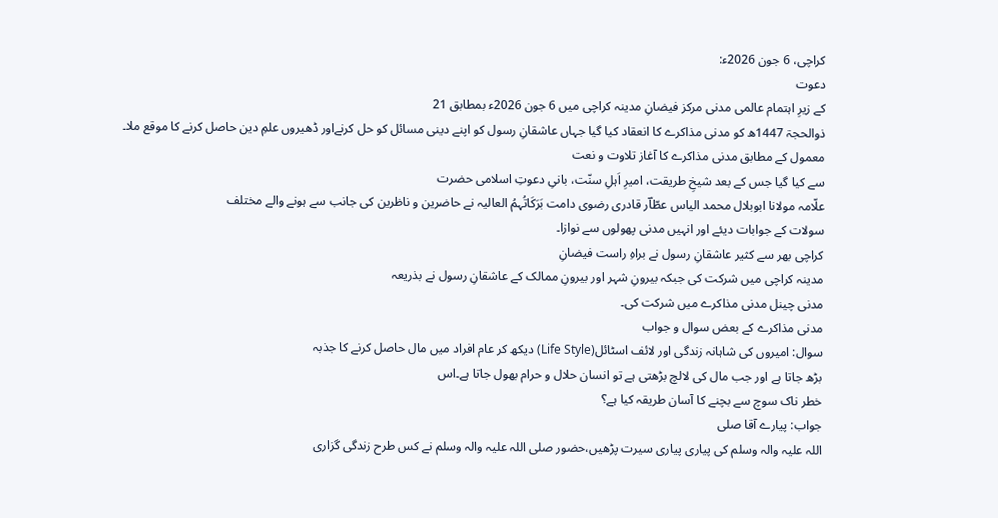کراچی، 6 جون 2026ء:
دعوت
کے زیرِ اہتمام عالمی مدنی مرکز فیضانِ مدینہ کراچی میں 6 جون 2026ء بمطابق 21
ذوالحجۃ 1447ھ کو مدنی مذاکرے کا انعقاد کیا گیا جہاں عاشقانِ رسول کو اپنے دینی مسائل کو حل کرنےاور ڈھیروں علمِ دین حاصل کرنے کا موقع ملا۔
معمول کے مطابق مدنی مذاکرے کا آغاز تلاوت و نعت
سے کیا گیا جس کے بعد شیخِ طریقت، امیرِ اَہلِ سنّت، بانیِ دعوتِ اسلامی حضرت
علّامہ مولانا ابوبلال محمد الیاس عطّاؔر قادری رضوی دامت بَرَکَاتُہمُ العالیہ نے حاضرین و ناظرین کی جانب سے ہونے والے مختلف
سولات کے جوابات دیئے اور انہیں مدنی پھولوں سے نوازا۔
کراچی بھر سے کثیر عاشقانِ رسول نے براہِ راست فیضانِ
مدینہ کراچی میں شرکت کی جبکہ بیرونِ شہر اور بیرونِ ممالک کے عاشقانِ رسول نے بذریعہ
مدنی چینل مدنی مذاکرے میں شرکت کی۔
مدنی مذاکرے کے بعض سوال و جواب
سوال: امیروں کی شاہانہ زندگی اور لائف اسٹائل(Life Style) دیکھ کر عام افراد میں مال حاصل کرنے کا جذبہ
بڑھ جاتا ہے اور جب مال کی لالچ بڑھتی ہے تو انسان حلال و حرام بھول جاتا ہے۔اس
خطر ناک سوچ سے بچنے کا آسان طریقہ کیا ہے؟
جواب: پیارے آقا صلی
اللہ علیہ والہ وسلم کی پیاری پیاری سیرت پڑھیں،حضور صلی اللہ علیہ والہ وسلم نے کس طرح زندگی گزاری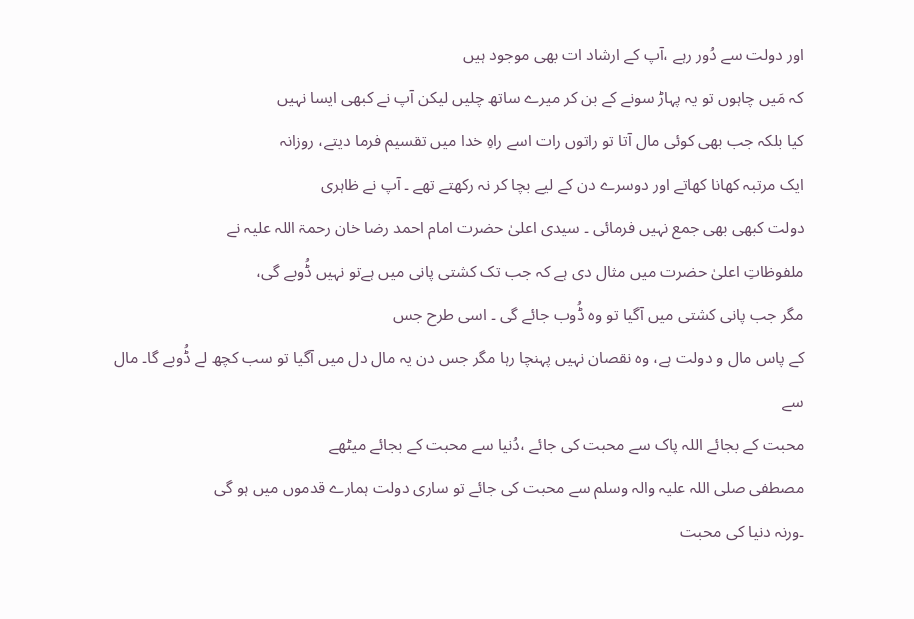اور دولت سے دُور رہے ،آپ کے ارشاد ات بھی موجود ہیں
کہ مَیں چاہوں تو یہ پہاڑ سونے کے بن کر میرے ساتھ چلیں لیکن آپ نے کبھی ایسا نہیں
کیا بلکہ جب بھی کوئی مال آتا تو راتوں رات اسے راہِ خدا میں تقسیم فرما دیتے، روزانہ
ایک مرتبہ کھانا کھاتے اور دوسرے دن کے لیے بچا کر نہ رکھتے تھے ۔ آپ نے ظاہری
دولت کبھی بھی جمع نہیں فرمائی ۔ سیدی اعلیٰ حضرت امام احمد رضا خان رحمۃ اللہ علیہ نے
ملفوظاتِ اعلیٰ حضرت میں مثال دی ہے کہ جب تک کشتی پانی میں ہےتو نہیں ڈُوبے گی،
مگر جب پانی کشتی میں آگیا تو وہ ڈُوب جائے گی ۔ اسی طرح جس
کے پاس مال و دولت ہے، وہ نقصان نہیں پہنچا رہا مگر جس دن یہ مال دل میں آگیا تو سب کچھ لے ڈُوبے گا۔ مال سے
محبت کے بجائے اللہ پاک سے محبت کی جائے ،دُنیا سے محبت کے بجائے میٹھے
مصطفی صلی اللہ علیہ والہ وسلم سے محبت کی جائے تو ساری دولت ہمارے قدموں میں ہو گی
۔ورنہ دنیا کی محبت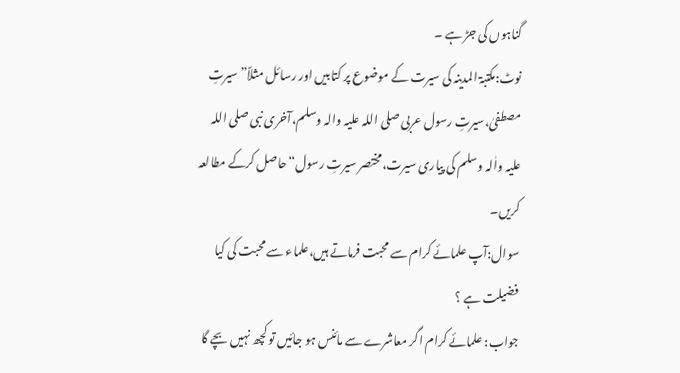گناہوں کی جڑ ہے ۔
نوٹ:مکتبۃ المدینہ کی سیرت کے موضوع پر کتابیں اور رسائل مثلاً”سیرتِ مصطفیٰ،سیرتِ رسول عربی صلی اللہ علیہ والہ وسلم،آخری نبی صلی اللہ علیہ واٰلہ وسلم کی پیاری سیرت،مختصر سیرتِ رسول“حاصل کرکے مطالعہ کریں۔
سوال:آپ علمائے کرام سے محبت فرماتے ہیں،علماء سے محبت کی کیا
فضیلت ہے ؟
جواب: علمائے کرام اگر معاشرے سے مائنس ہو جائیں تو کچھ نہیں بچے گا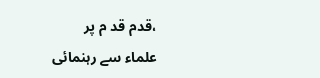،قدم قد م پر
علماء سے رہنمائی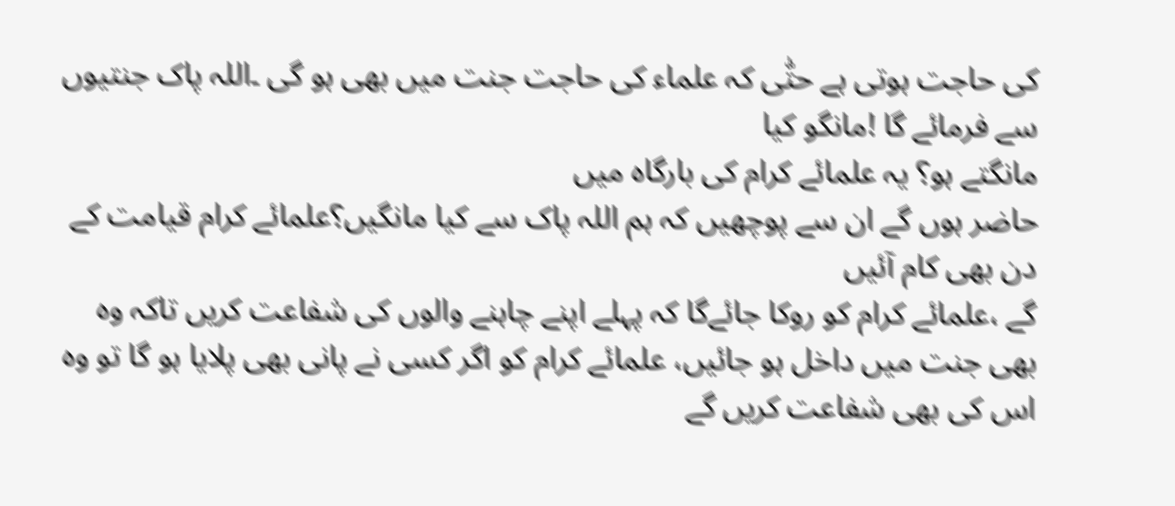کی حاجت ہوتی ہے حتّٰی کہ علماء کی حاجت جنت میں بھی ہو گی ۔اللہ پاک جنتیوں سے فرمائے گا !مانگو کیا
مانگتے ہو؟ یہ علمائے کرام کی بارگاہ میں
حاضر ہوں گے ان سے پوچھیں کہ ہم اللہ پاک سے کیا مانگیں؟علمائے کرام قیامت کے دن بھی کام آئیں
گے ،علمائے کرام کو روکا جائےگا کہ پہلے اپنے چاہنے والوں کی شفاعت کریں تاکہ وہ
بھی جنت میں داخل ہو جائیں، علمائے کرام کو اگر کسی نے پانی بھی پلایا ہو گا تو وہ
اس کی بھی شفاعت کریں گے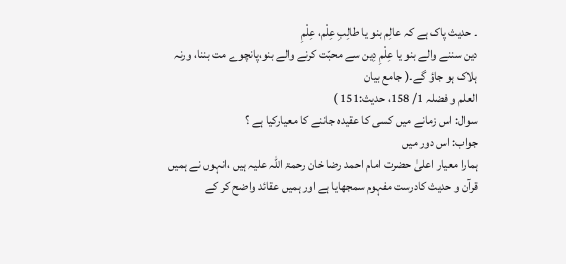۔ حدیث پاک ہے کہ عالِم بنو یا طالِبِ عِلْم، عِلْمِ
دین سننے والے بنو یا عِلْمِ دِین سے محبّت کرنے والے بنو،پانچوے مت بننا، ورنہ
ہلاک ہو جاؤ گے۔( جامع بیان
العلم و فضلہ 1/ 158، حدیث:151 )
سوال: اس زمانے میں کسی کا عقیدہ جاننے کا معیارکیا ہے ؟
جواب: اس دور میں
ہمارا معیار اعلیٰ حضرت امام احمد رضا خان رحمۃ اللہ علیہ ہیں ،انہوں نے ہمیں قرآن و حدیث کادرست مفہوم سمجھایا ہے اور ہمیں عقائد واضح کر کے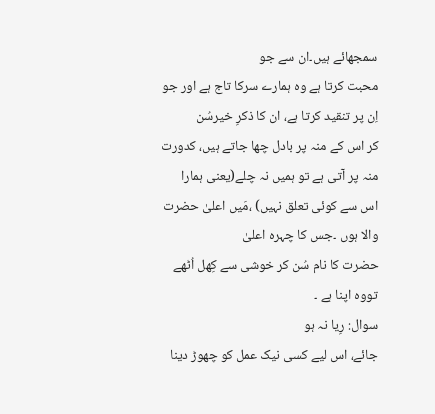سمجھائے ہیں۔ان سے جو
محبت کرتا ہے وہ ہمارے سرکا تاج ہے اور جو اِن پر تنقید کرتا ہے، ان کا ذکرِ خیرسُن
کر اس کے منہ پر بادل چھا جاتے ہیں، کدورت منہ پر آتی ہے تو ہمیں نہ چلے(یعنی ہمارا اس سے کوئی تعلق نہیں) ،مَیں اعلیٰ حضرت والا ہوں ۔جس کا چہرہ اعلیٰ
حضرت کا نام سُن کر خوشی سے کِھل اُٹھے
تووہ اپنا ہے ۔
سوال: رِیا نہ ہو
جائے، اس لیے کسی نیک عمل کو چھوڑ دینا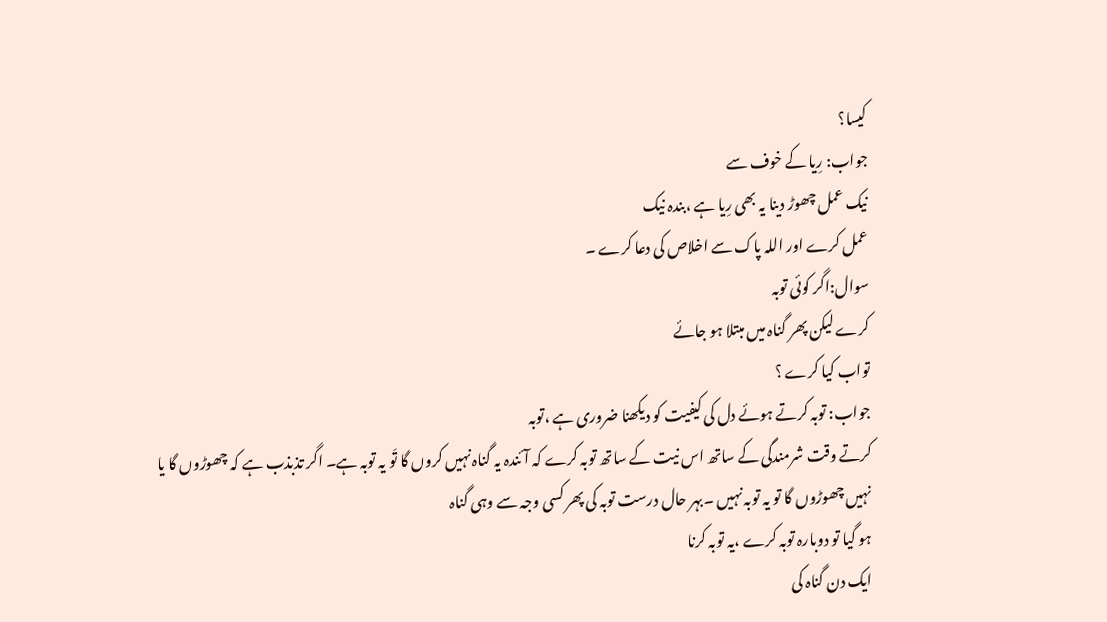کیسا؟
جواب: رِیا کے خوف سے
نیک عمل چھوڑ دینا یہ بھی رِیا ہے ،بندہ نیک
عمل کرے اور اللہ پاک سے اخلاص کی دعا کرے ۔
سوال:اگر کوئی توبہ
کرے لیکن پھر گناہ میں مبتلا ہو جائے
تواب کیا کرے ؟
جواب: توبہ کرتے ہوئے دل کی کیفیت کو دیکھنا ضروری ہے ،توبہ
کرتے وقت شرمندگی کے ساتھ اس نیت کے ساتھ توبہ کرے کہ آئندہ یہ گناہ نہیں کروں گا تَو یہ توبہ ہے۔ اگر تذبذب ہے کہ چھوڑوں گا یا
نہیں چھوڑوں گا تو یہ توبہ نہیں ۔بہر حال درست توبہ کی پھر کسی وجہ سے وہی گناہ
ہو گیا تو دوبارہ توبہ کرے ،یہ توبہ کرنا
ایک دن گناہ کی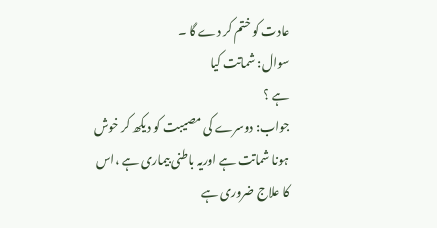عادت کو ختم کر دے گا ۔
سوال: شماتت کیا
ہے ؟
جواب: دوسرے کی مصیبت کو دیکھ کر خوش ہونا شماتت ہے اوریہ باطنی بیماری ہے ،اس کا علاج ضروری ہے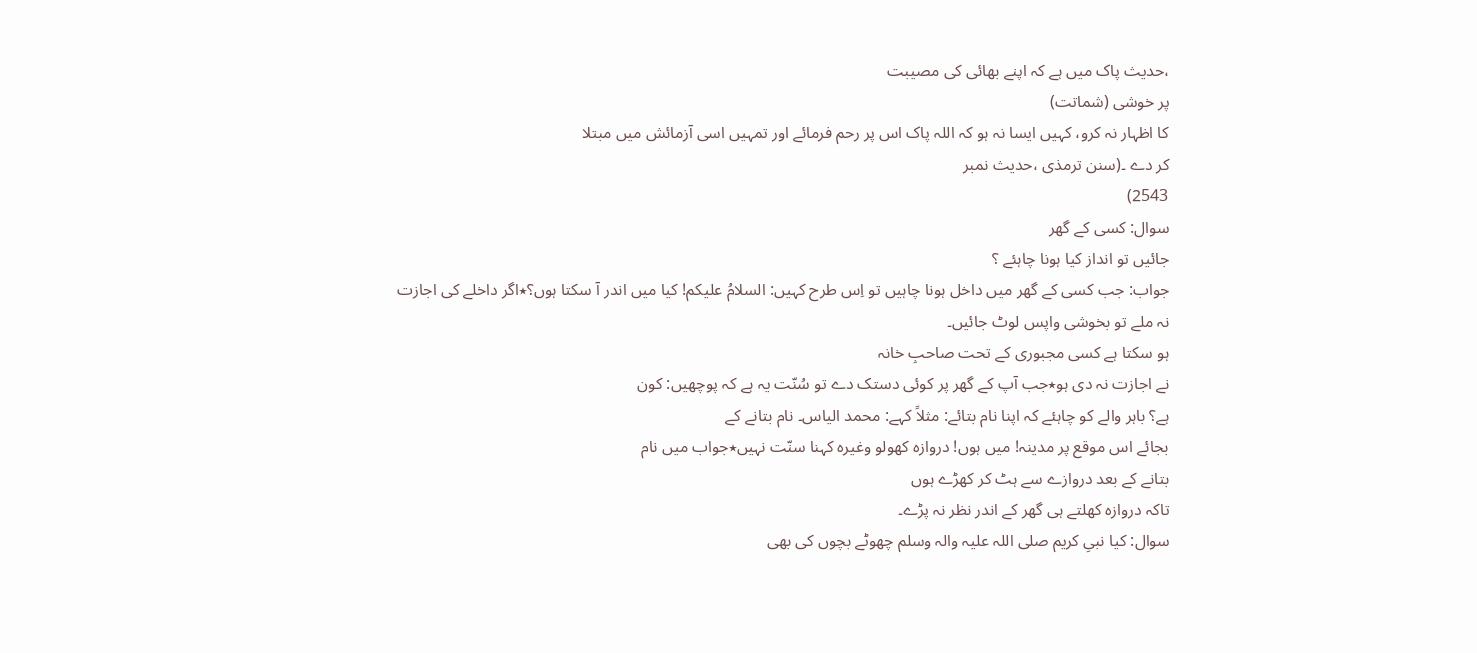،حدیث پاک میں ہے کہ اپنے بھائی کی مصیبت
پر خوشی (شماتت)
کا اظہار نہ کرو، کہیں ایسا نہ ہو کہ اللہ پاک اس پر رحم فرمائے اور تمہیں اسی آزمائش میں مبتلا
کر دے ۔(سنن ترمذی ،حدیث نمبر
2543)
سوال: کسی کے گھر
جائیں تو انداز کیا ہونا چاہئے ؟
جواب: جب کسی کے گھر میں داخل ہونا چاہیں تو اِس طرح کہیں: السلامُ علیکم! کیا میں اندر آ سکتا ہوں؟٭اگر داخلے کی اجازت نہ ملے تو بخوشی واپس لوٹ جائیں۔
ہو سکتا ہے کسی مجبوری کے تحت صاحبِ خانہ
نے اجازت نہ دی ہو٭جب آپ کے گھر پر کوئی دستک دے تو سُنّت یہ ہے کہ پوچھیں: کون
ہے؟ باہر والے کو چاہئے کہ اپنا نام بتائے: مثلاً کہے: محمد الیاس۔ نام بتانے کے
بجائے اس موقع پر مدینہ! میں ہوں! دروازہ کھولو وغیرہ کہنا سنّت نہیں٭جواب میں نام
بتانے کے بعد دروازے سے ہٹ کر کھڑے ہوں
تاکہ دروازہ کھلتے ہی گھر کے اندر نظر نہ پڑے۔
سوال: کیا نبیِ کریم صلی اللہ علیہ والہ وسلم چھوٹے بچوں کی بھی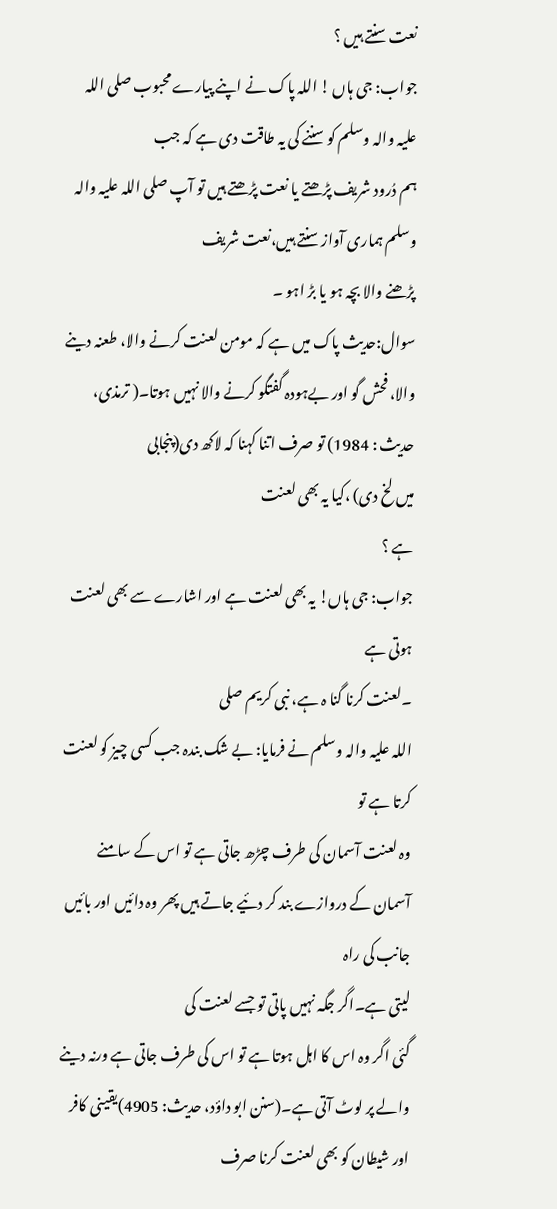نعت سنتے ہیں ؟
جواب: جی ہاں ! اللہ پاک نے اپنے پیارے محبوب صلی اللہ علیہ والہ وسلم کو سننے کی یہ طاقت دی ہے کہ جب
ہم دُرود شریف پڑھتے یا نعت پڑھتے ہیں تو آپ صلی اللہ علیہ والہ وسلم ہماری آواز سنتے ہیں،نعت شریف
پڑھنے والا بچہ ہو یا بڑ اہو ۔
سوال:حدیث پاک میں ہے کہ مومن لعنت کرنے والا، طعنہ دینے
والا، فحش گو اور بےہودہ گفتگو کرنے والا نہیں ہوتا۔( ترمذی، حدیث : 1984) تو صرف اتنا کہنا کہ لاکھ دی(پنجابی
میں لخ دی) ،کیا یہ بھی لعنت
ہے ؟
جواب: جی ہاں! یہ بھی لعنت ہے اور اشارے سے بھی لعنت ہوتی ہے
۔لعنت کرنا گنا ہ ہے، نبی کریم صلی
اللہ علیہ والہ وسلم نے فرمایا: بے شک بندہ جب کسی چیز کو لعنت کرتا ہے تو
وہ لعنت آسمان کی طرف چڑھ جاتی ہے تو اس کے سامنے آسمان کے دروازے بند کر دئیے جاتے ہیں پھر وہ دائیں اور بائیں جانب کی راہ
لیتی ہے۔اگر جگہ نہیں پاتی تو جسے لعنت کی
گئی اگر وہ اس کا اہل ہوتا ہے تو اس کی طرف جاتی ہے ورنہ دینے والے پر لوٹ آتی ہے۔(سنن ابو داؤد، حدیث: 4905)یقینی کافر اور شیطان کو بھی لعنت کرنا صرف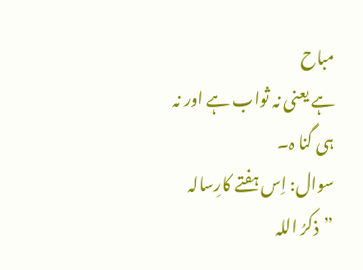مباح
ہے یعنی نہ ثواب ہے اور نہ ہی گنا ہ۔
سوال: اِس ہفتے کارِسالہ ”ذکرُ اللہ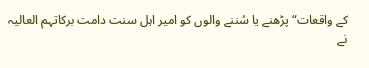کے واقعات“ پڑھنے یا سُننے والوں کو امیر اہل سنت دامت برکاتہم العالیہ نے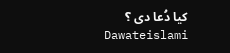کیا دُعا دی ؟
Dawateislami